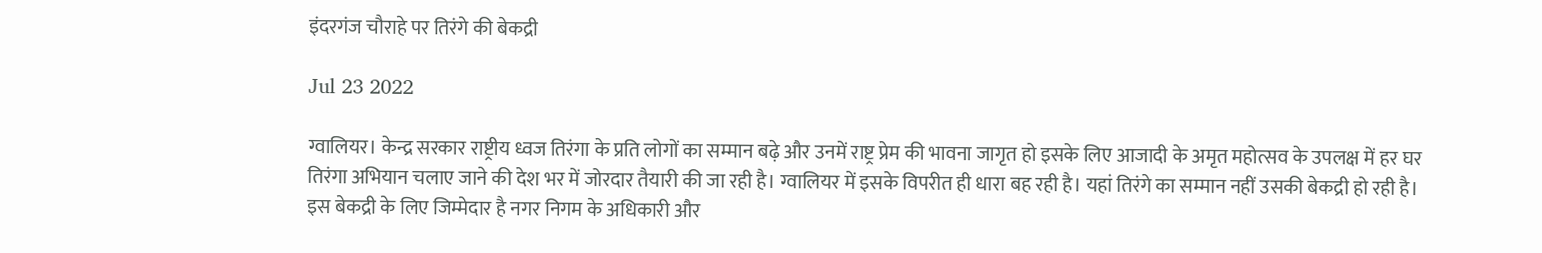इंदरगंज चौराहे पर तिरंगे की बेकद्री

Jul 23 2022

ग्वालियर। केन्द्र सरकार राष्ट्रीय ध्वज तिरंगा के प्रति लोगों का सम्मान बढ़े और उनमें राष्ट्र प्रेम की भावना जागृत हो इसके लिए आजादी के अमृत महोत्सव के उपलक्ष में हर घर तिरंगा अभियान चलाए जाने की देश भर में जोरदार तैयारी की जा रही है। ग्वालियर में इसके विपरीत ही धारा बह रही है। यहां तिरंगे का सम्मान नहीं उसकी बेकद्री हो रही है। इस बेकद्री के लिए जिम्मेदार है नगर निगम के अधिकारी और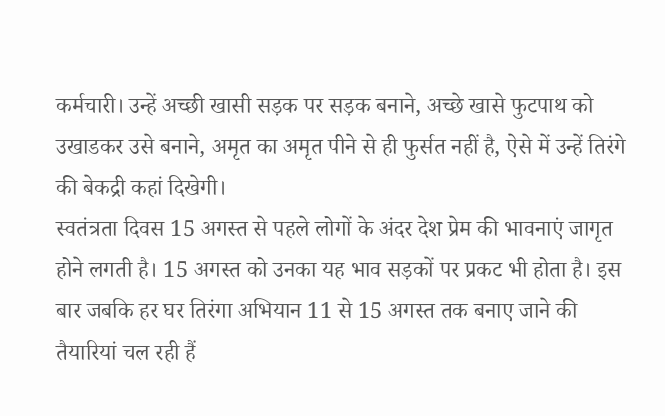कर्मचारी। उन्हें अच्छी खासी सड़क पर सड़क बनाने, अच्छे खासे फुटपाथ को उखाडकर उसे बनाने, अमृत का अमृत पीने से ही फुर्सत नहीं है, ऐसे में उन्हें तिरंगे की बेकद्री कहां दिखेगी।
स्वतंत्रता दिवस 15 अगस्त से पहले लोगों के अंदर देश प्रेम की भावनाएं जागृत होने लगती है। 15 अगस्त को उनका यह भाव सड़कों पर प्रकट भी होता है। इस बार जबकि हर घर तिरंगा अभियान 11 से 15 अगस्त तक बनाए जाने की तैयारियां चल रही हैं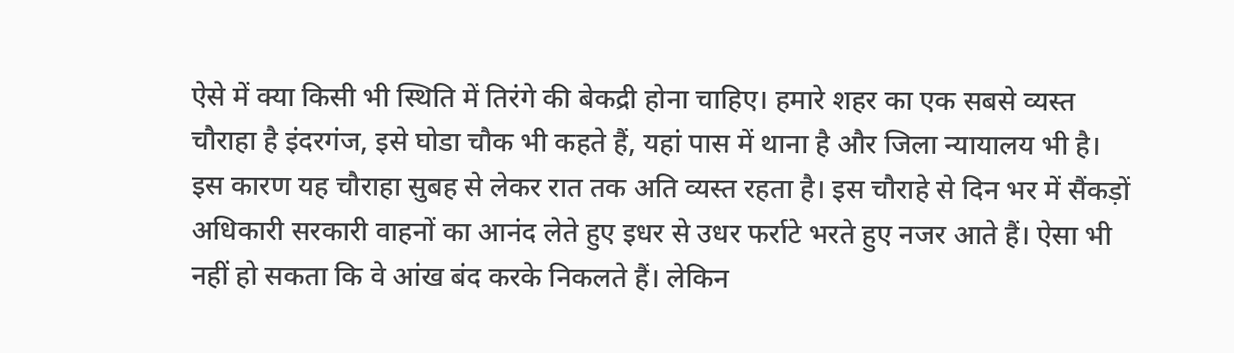ऐसे में क्या किसी भी स्थिति में तिरंगे की बेकद्री होना चाहिए। हमारे शहर का एक सबसे व्यस्त चौराहा है इंदरगंज, इसे घोडा चौक भी कहते हैं, यहां पास में थाना है और जिला न्यायालय भी है। इस कारण यह चौराहा सुबह से लेकर रात तक अति व्यस्त रहता है। इस चौराहे से दिन भर में सैंकड़ों अधिकारी सरकारी वाहनों का आनंद लेते हुए इधर से उधर फर्राटे भरते हुए नजर आते हैं। ऐसा भी नहीं हो सकता कि वे आंख बंद करके निकलते हैं। लेकिन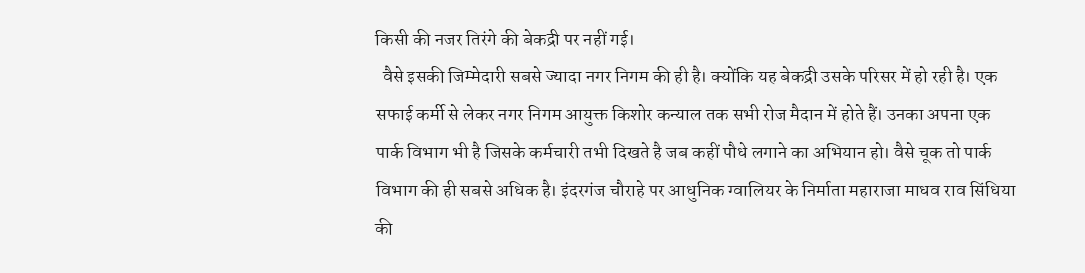किसी की नजर तिरंगे की बेकद्री पर नहीं गई।
  वैसे इसकी जिम्मेदारी सबसे ज्यादा नगर निगम की ही है। क्योंकि यह बेकद्री उसके परिसर में हो रही है। एक सफाई कर्मी से लेकर नगर निगम आयुक्त किशोर कन्याल तक सभी रोज मैदान में होते हैं। उनका अपना एक पार्क विभाग भी है जिसके कर्मचारी तभी दिखते है जब कहीं पौधे लगाने का अभियान हो। वैसे चूक तो पार्क विभाग की ही सबसे अधिक है। इंदरगंज चौराहे पर आधुनिक ग्वालियर के निर्माता महाराजा माधव राव सिंधिया की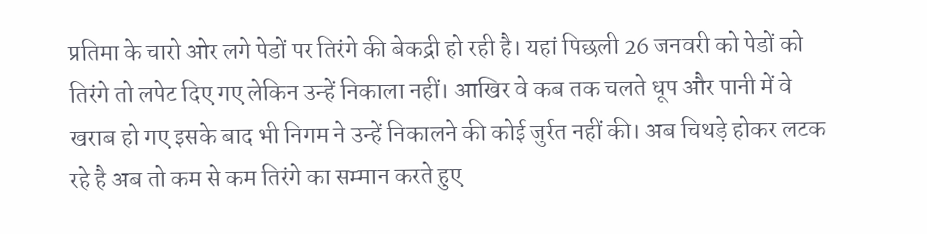प्रतिमा के चारो ओर लगे पेडों पर तिरंगे की बेकद्री हो रही है। यहां पिछली 26 जनवरी को पेडों को तिरंगे तो लपेट दिए गए लेकिन उन्हें निकाला नहीं। आखिर वे कब तक चलते धूप और पानी में वे खराब हो गए इसके बाद भी निगम ने उन्हें निकालने की कोई जुर्रत नहीं की। अब चिथड़े होकर लटक रहे है अब तो कम से कम तिरंगे का सम्मान करते हुए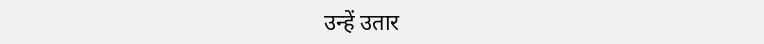उन्हें उतार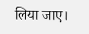लिया जाए।